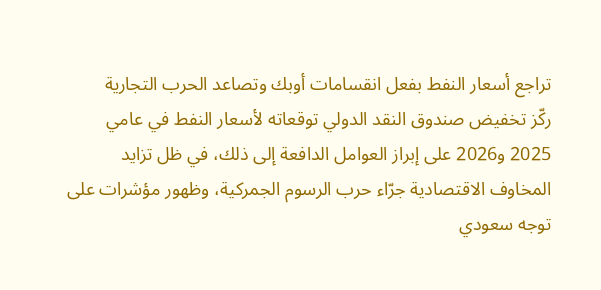تراجع أسعار النفط بفعل انقسامات أوبك وتصاعد الحرب التجارية
ركّز تخفيض صندوق النقد الدولي توقعاته لأسعار النفط في عامي 2025 و2026 على إبراز العوامل الدافعة إلى ذلك، في ظل تزايد المخاوف الاقتصادية جرّاء حرب الرسوم الجمركية، وظهور مؤشرات على توجه سعودي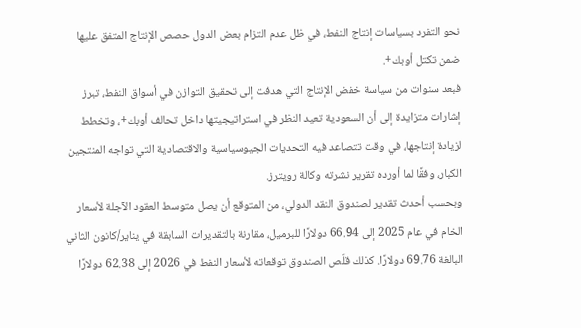نحو التفرد بسياسات إنتاج النفط، في ظل عدم التزام بعض الدول حصص الإنتاج المتفق عليها ضمن تكتل أوبك+.
فبعد سنوات من سياسة خفض الإنتاج التي هدفت إلى تحقيق التوازن في أسواق النفط، تبرز إشارات متزايدة إلى أن السعودية تعيد النظر في استراتيجيتها داخل تحالف أوبك+، وتخطط لزيادة إنتاجها، في وقت تتصاعد فيه التحديات الجيوسياسية والاقتصادية التي تواجه المنتجين الكبار، وفقًا لما أورده تقرير نشرته وكالة رويترز.
وبحسب أحدث تقدير لصندوق النقد الدولي، من المتوقع أن يصل متوسط العقود الآجلة لأسعار الخام في عام 2025 إلى 66.94 دولارًا للبرميل، مقارنة بالتقديرات السابقة في يناير/كانون الثاني البالغة 69.76 دولارًا. كذلك قلّص الصندوق توقعاته لأسعار النفط في 2026 إلى 62.38 دولارًا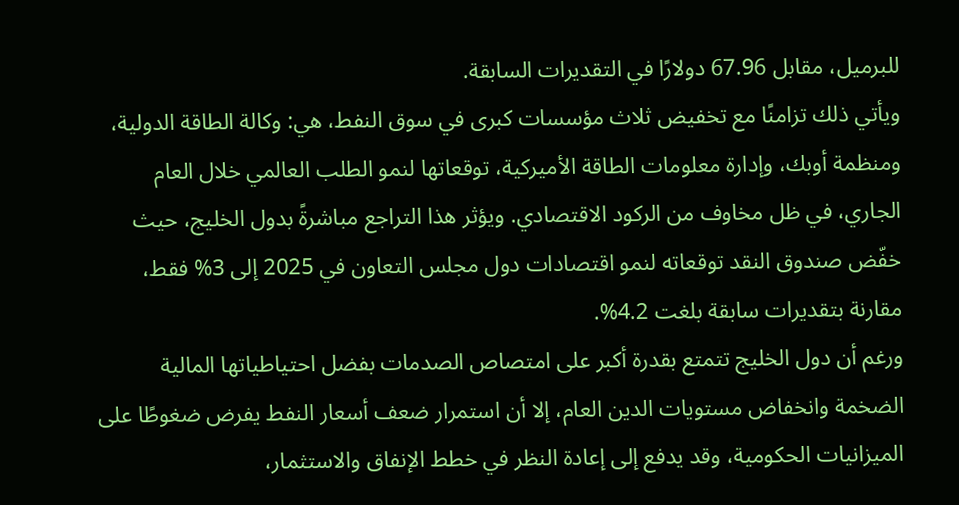للبرميل، مقابل 67.96 دولارًا في التقديرات السابقة.
ويأتي ذلك تزامنًا مع تخفيض ثلاث مؤسسات كبرى في سوق النفط، هي: وكالة الطاقة الدولية، ومنظمة أوبك، وإدارة معلومات الطاقة الأميركية، توقعاتها لنمو الطلب العالمي خلال العام الجاري، في ظل مخاوف من الركود الاقتصادي. ويؤثر هذا التراجع مباشرةً بدول الخليج، حيث خفّض صندوق النقد توقعاته لنمو اقتصادات دول مجلس التعاون في 2025 إلى 3% فقط، مقارنة بتقديرات سابقة بلغت 4.2%.
ورغم أن دول الخليج تتمتع بقدرة أكبر على امتصاص الصدمات بفضل احتياطياتها المالية الضخمة وانخفاض مستويات الدين العام، إلا أن استمرار ضعف أسعار النفط يفرض ضغوطًا على الميزانيات الحكومية، وقد يدفع إلى إعادة النظر في خطط الإنفاق والاستثمار،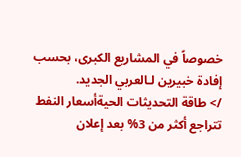خصوصاً في المشاريع الكبرى، بحسب إفادة خبيرين لـالعربي الجديد.
/> طاقة التحديثات الحيةأسعار النفط تتراجع أكثر من 3% بعد إعلان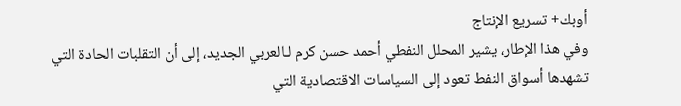أوبك+ تسريع الإنتاج
وفي هذا الإطار، يشير المحلل النفطي أحمد حسن كرم لـالعربي الجديد، إلى أن التقلبات الحادة التي تشهدها أسواق النفط تعود إلى السياسات الاقتصادية التي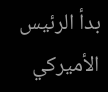بدأ الرئيس الأميركي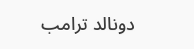دونالد ترامب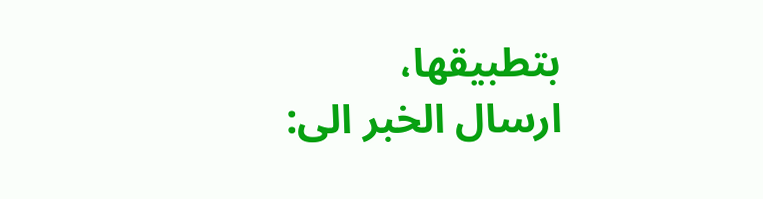بتطبيقها،
ارسال الخبر الى: